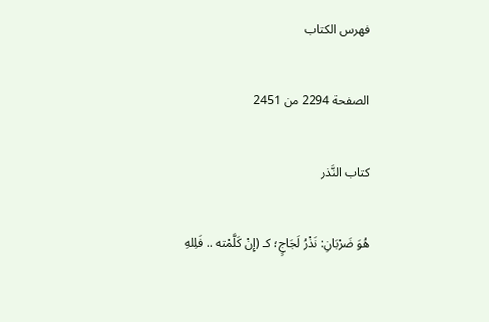فهرس الكتاب

الصفحة 2294 من 2451

كتاب النَّذر

هُوَ ضَرْبَانِ: نَذْرُ لَجَاجٍ؛ كـ (إِنْ كَلَّمْته .. فَلِلهِ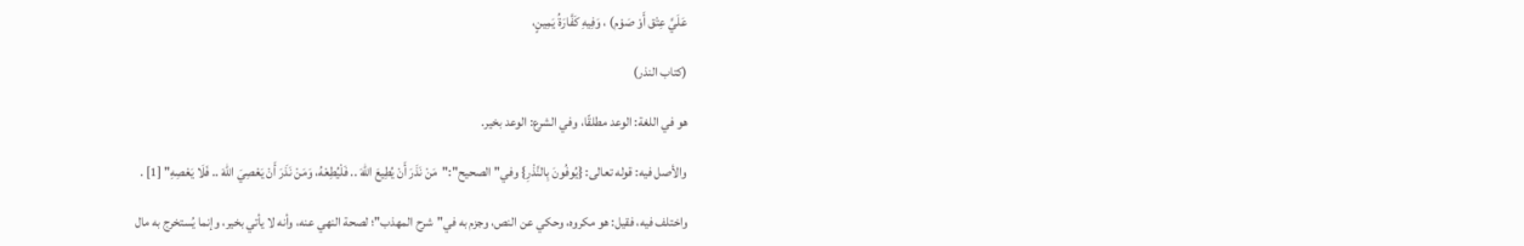عَلَيَّ عِتْق أَوْ صَوْم) ، وَفِيهِ كَفَّارَةُ يَمِينٍ،

(كتاب النذر)

هو في اللغة: الوعد مطلقًا، وفي الشرع: الوعد بخير.

والأصل فيه: قوله تعالى: {يُوفُونَ بِالنَّذْرِ} وفي"الصحيح":"مَنْ نَذَرَ أَنْ يُطِيعَ اللهَ .. فَلْيُطِعْهُ، وَمَنْ نَذَرَ أَنْ يَعْصِيَ اللهَ .. فَلَا يَعْصِهِ" [1] .

واختلف فيه، فقيل: هو مكروه، وحكي عن النص، وجزم به في"شرح المهذب"؛ لصحة النهي عنه، وأنه لا يأتي بخير، وإنما يُستخرج به مال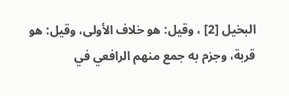البخيل [2] ، وقيل: هو خلاف الأولى، وقيل: هو قربة، وجزم به جمع منهم الرافعي في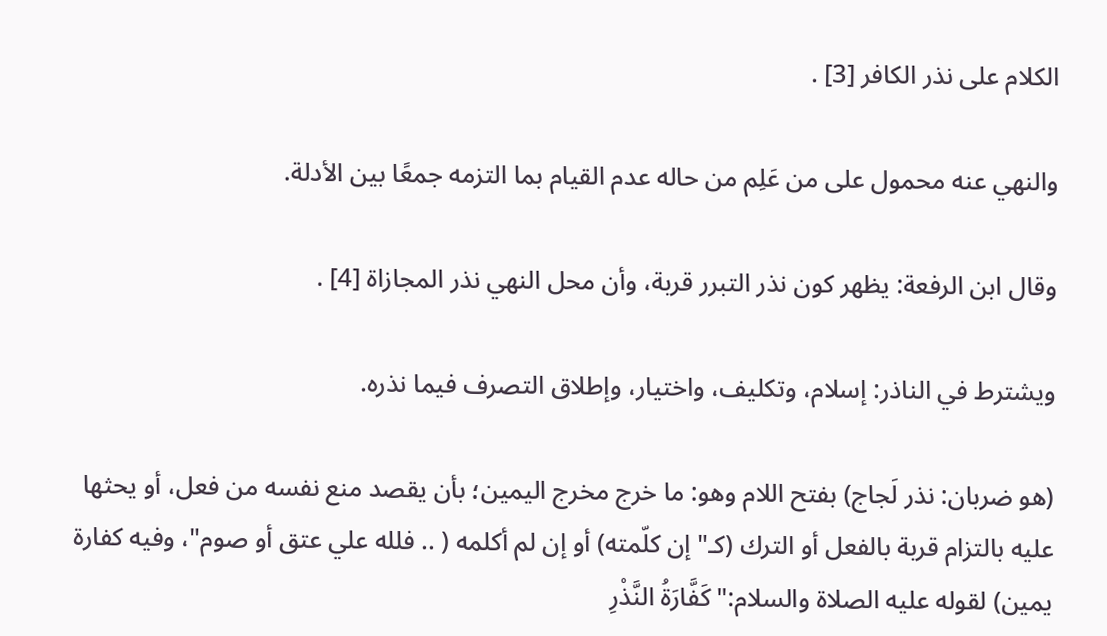الكلام على نذر الكافر [3] .

والنهي عنه محمول على من عَلِم من حاله عدم القيام بما التزمه جمعًا بين الأدلة.

وقال ابن الرفعة: يظهر كون نذر التبرر قربة، وأن محل النهي نذر المجازاة [4] .

ويشترط في الناذر: إسلام، وتكليف، واختيار، وإطلاق التصرف فيما نذره.

(هو ضربان: نذر لَجاج) بفتح اللام وهو: ما خرج مخرج اليمين؛ بأن يقصد منع نفسه من فعل، أو يحثها عليه بالتزام قربة بالفعل أو الترك (كـ"إن كلّمته) أو إن لم أكلمه ( .. فلله علي عتق أو صوم"، وفيه كفارة يمين) لقوله عليه الصلاة والسلام:"كَفَّارَةُ النَّذْرِ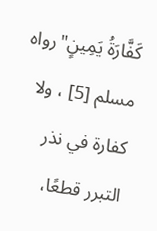كَفَّارَةُ يَمِينٍ"رواه مسلم [5] ، ولا كفارة في نذر التبرر قطعًا،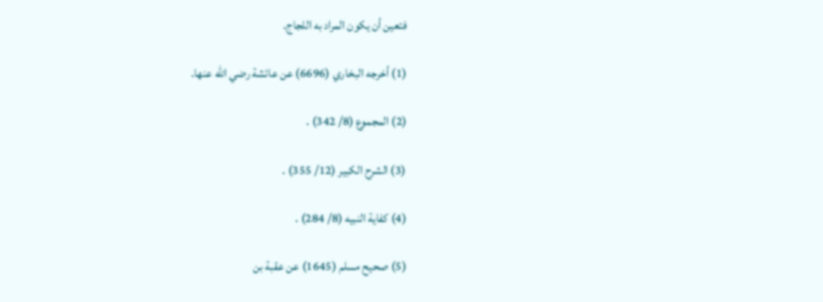فتعين أن يكون المراد به اللجاج.

(1) أخرجه البخاري (6696) عن عائشة رضي الله عنها.

(2) المجموع (8/ 342) .

(3) الشرح الكبير (12/ 355) .

(4) كفاية النبيه (8/ 284) .

(5) صحيح مسلم (1645) عن عقبة بن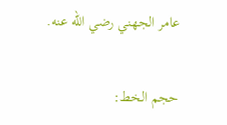عامر الجهني رضي الله عنه.

حجم الخط: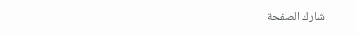شارك الصفحة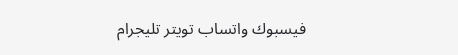فيسبوك واتساب تويتر تليجرام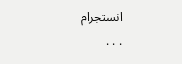انستجرام
. . .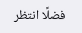فضلًا انتظر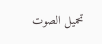تحميل الصوت